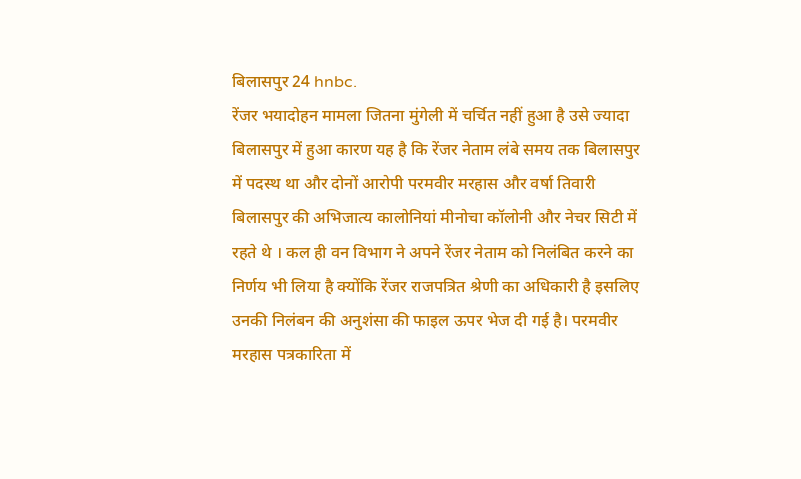बिलासपुर 24 hnbc.
रेंजर भयादोहन मामला जितना मुंगेली में चर्चित नहीं हुआ है उसे ज्यादा बिलासपुर में हुआ कारण यह है कि रेंजर नेताम लंबे समय तक बिलासपुर में पदस्थ था और दोनों आरोपी परमवीर मरहास और वर्षा तिवारी बिलासपुर की अभिजात्य कालोनियां मीनोचा कॉलोनी और नेचर सिटी में रहते थे । कल ही वन विभाग ने अपने रेंजर नेताम को निलंबित करने का निर्णय भी लिया है क्योंकि रेंजर राजपत्रित श्रेणी का अधिकारी है इसलिए उनकी निलंबन की अनुशंसा की फाइल ऊपर भेज दी गई है। परमवीर मरहास पत्रकारिता में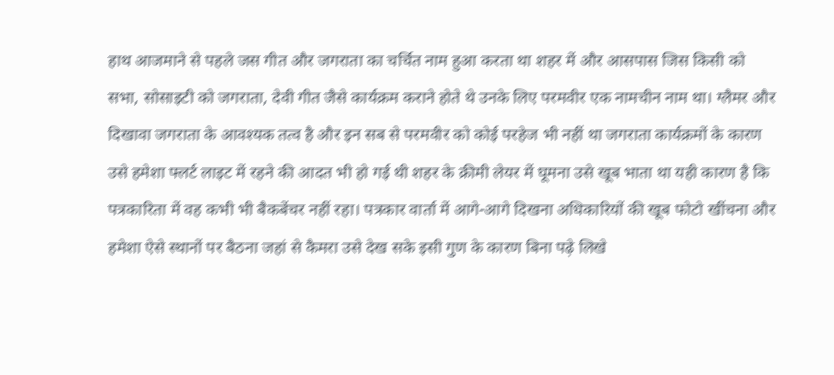हाथ आजमाने से पहले जस गीत और जगराता का चर्चित नाम हुआ करता था शहर में और आसपास जिस किसी को सभा, सोसाइटी को जगराता, देवी गीत जैसे कार्यक्रम कराने होते थे उनके लिए परमवीर एक नामचीन नाम था। ग्लैमर और दिखावा जगराता के आवश्यक तत्व है और इन सब से परमवीर को कोई परहेज भी नहीं था जगराता कार्यक्रमों के कारण उसे हमेशा फ्लर्ट लाइट में रहने की आदत भी हो गई थी शहर के क्रीमी लेयर में घूमना उसे खूब भाता था यही कारण है कि पत्रकारिता में वह कभी भी बैकबेंचर नहीं रहा। पत्रकार वार्ता में आगे-आगे दिखना अधिकारियों की खूब फोटो खींचना और हमेशा ऐसे स्थानों पर बैठना जहां से कैमरा उसे देख सके इसी गुण के कारण बिना पढ़े लिखे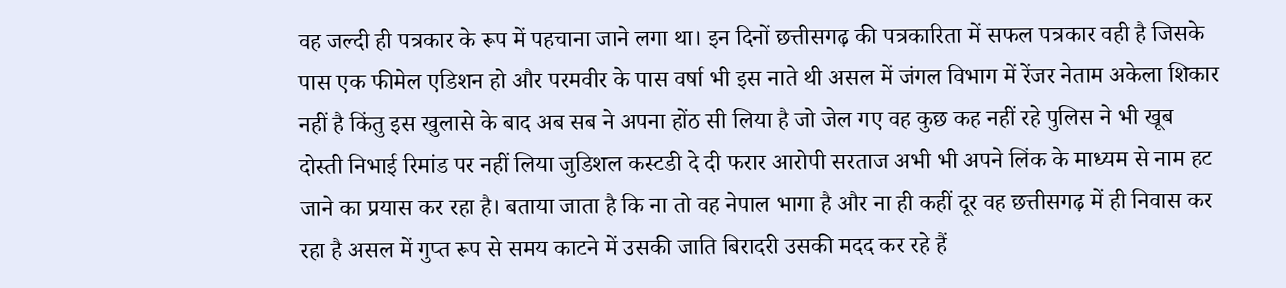वह जल्दी ही पत्रकार के रूप में पहचाना जाने लगा था। इन दिनों छत्तीसगढ़ की पत्रकारिता में सफल पत्रकार वही है जिसके पास एक फीमेल एडिशन हो और परमवीर के पास वर्षा भी इस नाते थी असल में जंगल विभाग में रेंजर नेताम अकेला शिकार नहीं है किंतु इस खुलासे के बाद अब सब ने अपना होंठ सी लिया है जो जेल गए वह कुछ कह नहीं रहे पुलिस ने भी खूब दोस्ती निभाई रिमांड पर नहीं लिया जुडिशल कस्टडी दे दी फरार आरोपी सरताज अभी भी अपने लिंक के माध्यम से नाम हट जाने का प्रयास कर रहा है। बताया जाता है कि ना तो वह नेपाल भागा है और ना ही कहीं दूर वह छत्तीसगढ़ में ही निवास कर रहा है असल में गुप्त रूप से समय काटने में उसकी जाति बिरादरी उसकी मदद कर रहे हैं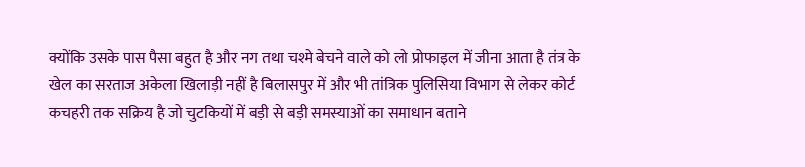क्योंकि उसके पास पैसा बहुत है और नग तथा चश्मे बेचने वाले को लो प्रोफाइल में जीना आता है तंत्र के खेल का सरताज अकेला खिलाड़ी नहीं है बिलासपुर में और भी तांत्रिक पुलिसिया विभाग से लेकर कोर्ट कचहरी तक सक्रिय है जो चुटकियों में बड़ी से बड़ी समस्याओं का समाधान बताने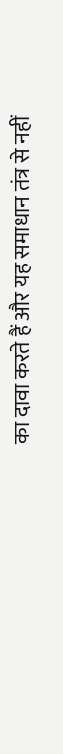का दावा करते हैं और यह समाधान तंत्र से नहीं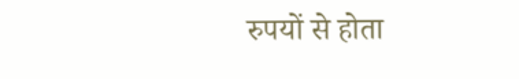रुपयों से होता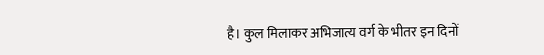है। कुल मिलाकर अभिजात्य वर्ग के भीतर इन दिनों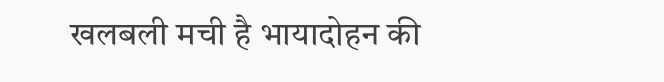खलबली मची है भायादोहन की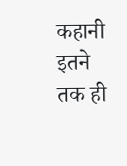कहानी इतने तक ही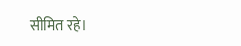सीमित रहे।